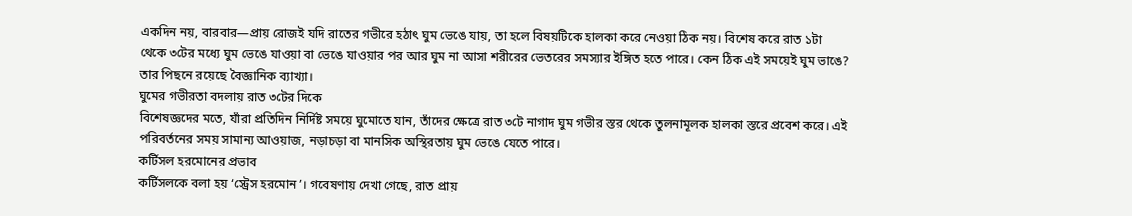একদিন নয়, বারবার—প্রায় রোজই যদি রাতের গভীরে হঠাৎ ঘুম ভেঙে যায়, তা হলে বিষয়টিকে হালকা করে নেওয়া ঠিক নয়। বিশেষ করে রাত ১টা থেকে ৩টের মধ্যে ঘুম ভেঙে যাওয়া বা ভেঙে যাওয়ার পর আর ঘুম না আসা শরীরের ভেতরের সমস্যার ইঙ্গিত হতে পারে। কেন ঠিক এই সময়েই ঘুম ভাঙে? তার পিছনে রয়েছে বৈজ্ঞানিক ব্যাখ্যা।
ঘুমের গভীরতা বদলায় রাত ৩টের দিকে
বিশেষজ্ঞদের মতে, যাঁরা প্রতিদিন নির্দিষ্ট সময়ে ঘুমোতে যান, তাঁদের ক্ষেত্রে রাত ৩টে নাগাদ ঘুম গভীর স্তর থেকে তুলনামূলক হালকা স্তরে প্রবেশ করে। এই পরিবর্তনের সময় সামান্য আওয়াজ, নড়াচড়া বা মানসিক অস্থিরতায় ঘুম ভেঙে যেতে পারে।
কর্টিসল হরমোনের প্রভাব
কর্টিসলকে বলা হয় ‘স্ট্রেস হরমোন’। গবেষণায় দেখা গেছে, রাত প্রায়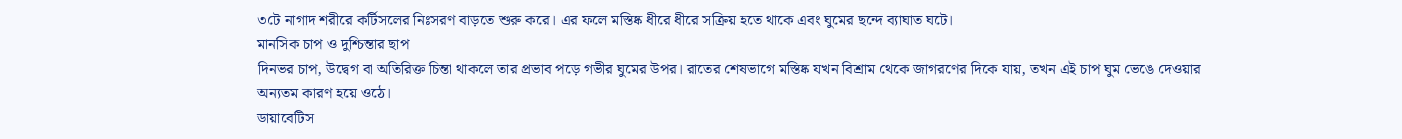৩টে নাগাদ শরীরে কর্টিসলের নিঃসরণ বাড়তে শুরু করে। এর ফলে মস্তিষ্ক ধীরে ধীরে সক্রিয় হতে থাকে এবং ঘুমের ছন্দে ব্যাঘাত ঘটে।
মানসিক চাপ ও দুশ্চিন্তার ছাপ
দিনভর চাপ, উদ্বেগ বা অতিরিক্ত চিন্তা থাকলে তার প্রভাব পড়ে গভীর ঘুমের উপর। রাতের শেষভাগে মস্তিষ্ক যখন বিশ্রাম থেকে জাগরণের দিকে যায়, তখন এই চাপ ঘুম ভেঙে দেওয়ার অন্যতম কারণ হয়ে ওঠে।
ডায়াবেটিস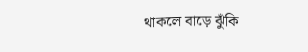থাকলে বাড়ে ঝুঁকি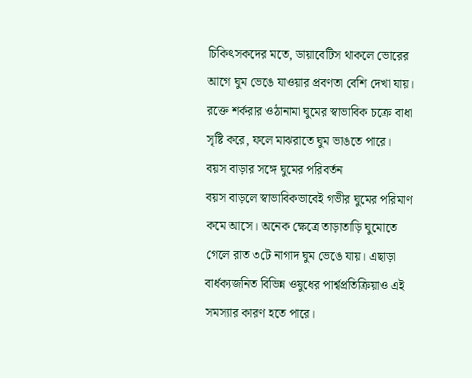চিকিৎসকদের মতে, ডায়াবেটিস থাকলে ভোরের আগে ঘুম ভেঙে যাওয়ার প্রবণতা বেশি দেখা যায়। রক্তে শর্করার ওঠানামা ঘুমের স্বাভাবিক চক্রে বাধা সৃষ্টি করে, ফলে মাঝরাতে ঘুম ভাঙতে পারে।
বয়স বাড়ার সঙ্গে ঘুমের পরিবর্তন
বয়স বাড়লে স্বাভাবিকভাবেই গভীর ঘুমের পরিমাণ কমে আসে। অনেক ক্ষেত্রে তাড়াতাড়ি ঘুমোতে গেলে রাত ৩টে নাগাদ ঘুম ভেঙে যায়। এছাড়া বার্ধক্যজনিত বিভিন্ন ওষুধের পার্শ্বপ্রতিক্রিয়াও এই সমস্যার কারণ হতে পারে।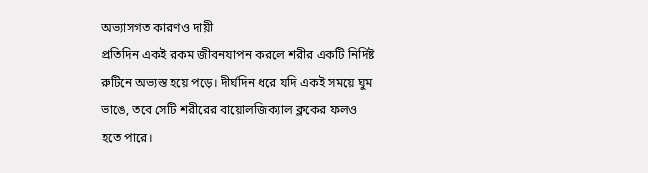অভ্যাসগত কারণও দায়ী
প্রতিদিন একই রকম জীবনযাপন করলে শরীর একটি নির্দিষ্ট রুটিনে অভ্যস্ত হয়ে পড়ে। দীর্ঘদিন ধরে যদি একই সময়ে ঘুম ভাঙে, তবে সেটি শরীরের বায়োলজিক্যাল ক্লকের ফলও হতে পারে।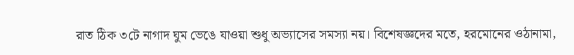রাত ঠিক ৩টে নাগাদ ঘুম ভেঙে যাওয়া শুধু অভ্যাসের সমস্যা নয়। বিশেষজ্ঞদের মতে, হরমোনের ওঠানামা,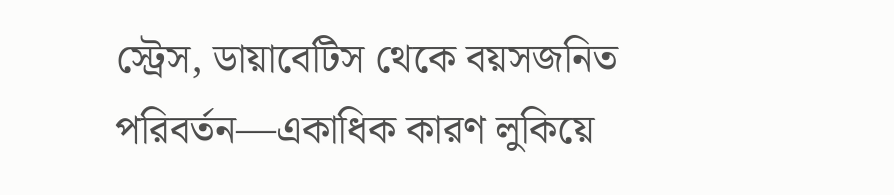স্ট্রেস, ডায়াবেটিস থেকে বয়সজনিত পরিবর্তন—একাধিক কারণ লুকিয়ে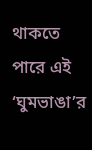থাকতে পারে এই ‘ঘুমভাঙা’র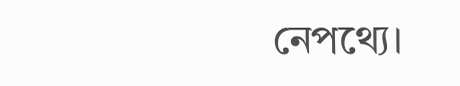নেপথ্যে।